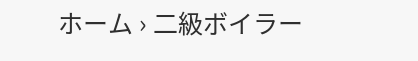ホーム › 二級ボイラー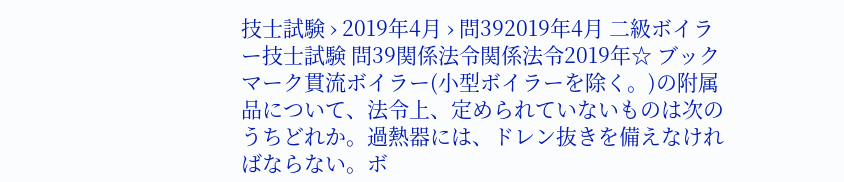技士試験 › 2019年4月 › 問392019年4月 二級ボイラー技士試験 問39関係法令関係法令2019年☆ ブックマーク貫流ボイラー(小型ボイラーを除く。)の附属品について、法令上、定められていないものは次のうちどれか。過熱器には、ドレン抜きを備えなければならない。ボ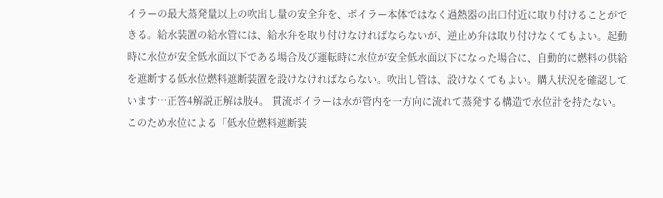イラーの最大蒸発量以上の吹出し量の安全弁を、ボイラー本体ではなく過熱器の出口付近に取り付けることができる。給水装置の給水管には、給水弁を取り付けなければならないが、逆止め弁は取り付けなくてもよい。起動時に水位が安全低水面以下である場合及び運転時に水位が安全低水面以下になった場合に、自動的に燃料の供給を遮断する低水位燃料遮断装置を設けなければならない。吹出し管は、設けなくてもよい。購入状況を確認しています…正答4解説正解は肢4。 貫流ボイラーは水が管内を一方向に流れて蒸発する構造で水位計を持たない。 このため水位による「低水位燃料遮断装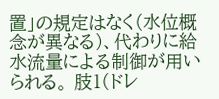置」の規定はなく(水位概念が異なる)、代わりに給水流量による制御が用いられる。 肢1(ドレ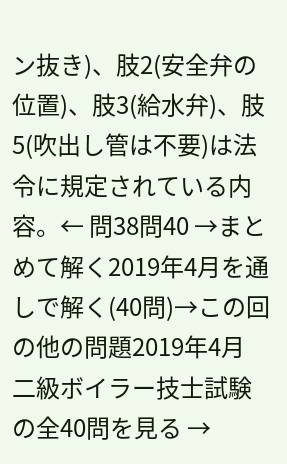ン抜き)、肢2(安全弁の位置)、肢3(給水弁)、肢5(吹出し管は不要)は法令に規定されている内容。← 問38問40 →まとめて解く2019年4月を通しで解く(40問)→この回の他の問題2019年4月 二級ボイラー技士試験 の全40問を見る →